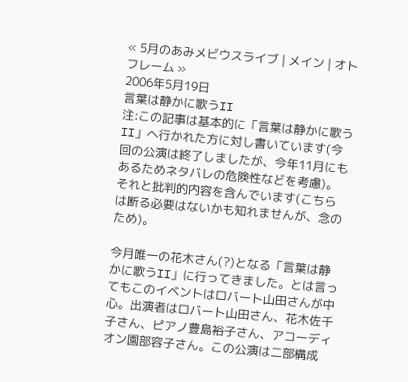« 5月のあみメビウスライブ | メイン | オトフレーム »
2006年5月19日
言葉は静かに歌うII
注:この記事は基本的に「言葉は静かに歌うII」へ行かれた方に対し書いています(今回の公演は終了しましたが、今年11月にもあるためネタバレの危険性などを考慮)。それと批判的内容を含んでいます(こちらは断る必要はないかも知れませんが、念のため)。

今月唯一の花木さん(?)となる「言葉は静かに歌うII」に行ってきました。とは言ってもこのイベントはロバート山田さんが中心。出演者はロバート山田さん、花木佐千子さん、ピアノ豊島裕子さん、アコーディオン園部容子さん。この公演は二部構成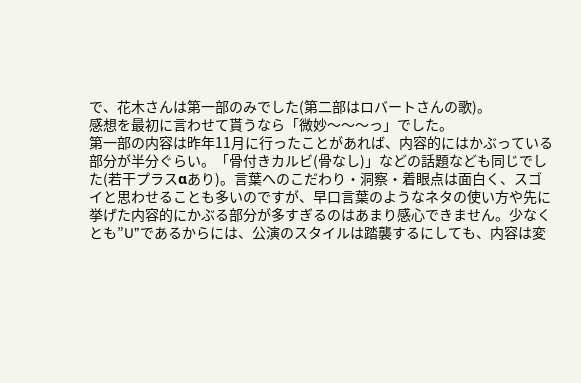で、花木さんは第一部のみでした(第二部はロバートさんの歌)。
感想を最初に言わせて貰うなら「微妙〜〜〜っ」でした。
第一部の内容は昨年11月に行ったことがあれば、内容的にはかぶっている部分が半分ぐらい。「骨付きカルビ(骨なし)」などの話題なども同じでした(若干プラスαあり)。言葉へのこだわり・洞察・着眼点は面白く、スゴイと思わせることも多いのですが、早口言葉のようなネタの使い方や先に挙げた内容的にかぶる部分が多すぎるのはあまり感心できません。少なくとも”U”であるからには、公演のスタイルは踏襲するにしても、内容は変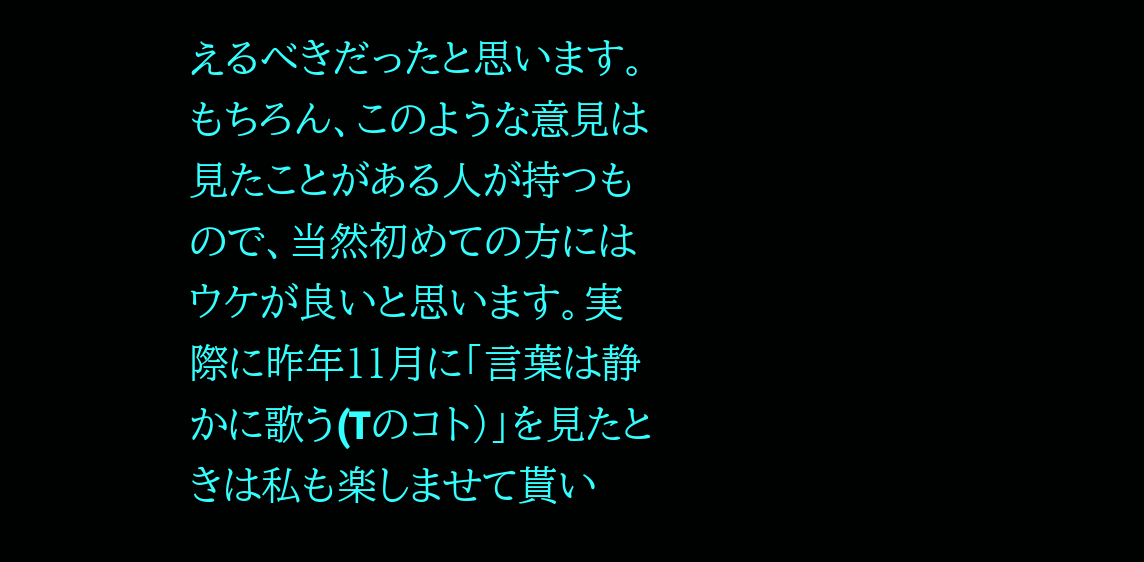えるべきだったと思います。
もちろん、このような意見は見たことがある人が持つもので、当然初めての方にはウケが良いと思います。実際に昨年11月に「言葉は静かに歌う(Tのコト)」を見たときは私も楽しませて貰い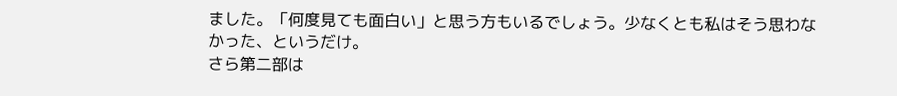ました。「何度見ても面白い」と思う方もいるでしょう。少なくとも私はそう思わなかった、というだけ。
さら第二部は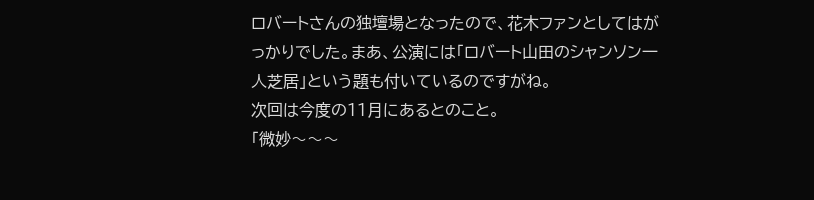ロバートさんの独壇場となったので、花木ファンとしてはがっかりでした。まあ、公演には「ロバート山田のシャンソン一人芝居」という題も付いているのですがね。
次回は今度の11月にあるとのこと。
「微妙〜〜〜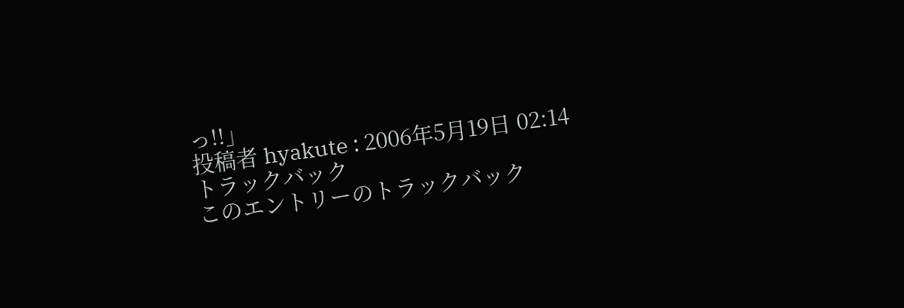っ!!」
投稿者 hyakute : 2006年5月19日 02:14
トラックバック
このエントリーのトラックバック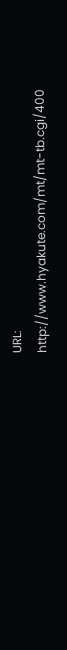URL:
http://www.hyakute.com/mt/mt-tb.cgi/400